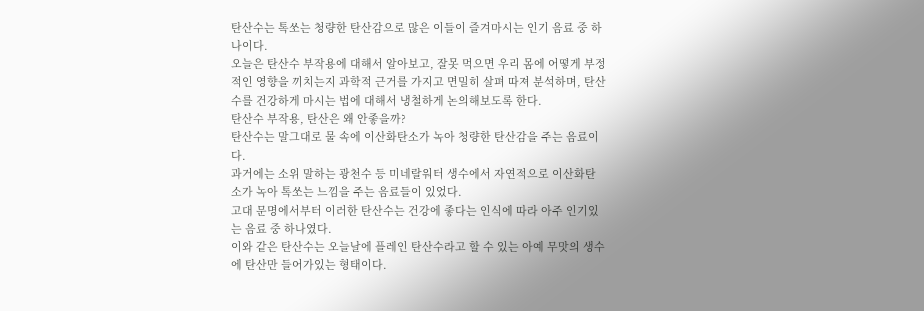탄산수는 톡쏘는 청량한 탄산감으로 많은 이들이 즐겨마시는 인기 음료 중 하나이다.
오늘은 탄산수 부작용에 대해서 알아보고, 잘못 먹으면 우리 몸에 어떻게 부정적인 영향을 끼치는지 과학적 근거를 가지고 면밀히 살펴 따져 분석하며, 탄산수를 건강하게 마시는 법에 대해서 냉철하게 논의해보도록 한다.
탄산수 부작용, 탄산은 왜 안좋을까?
탄산수는 말그대로 물 속에 이산화탄소가 녹아 청량한 탄산감을 주는 음료이다.
과거에는 소위 말하는 광천수 등 미네랄워터 생수에서 자연적으로 이산화탄소가 녹아 톡쏘는 느낌을 주는 음료들이 있었다.
고대 문명에서부터 이러한 탄산수는 건강에 좋다는 인식에 따라 아주 인기있는 음료 중 하나였다.
이와 같은 탄산수는 오늘날에 플레인 탄산수라고 할 수 있는 아예 무맛의 생수에 탄산만 들어가있는 형태이다.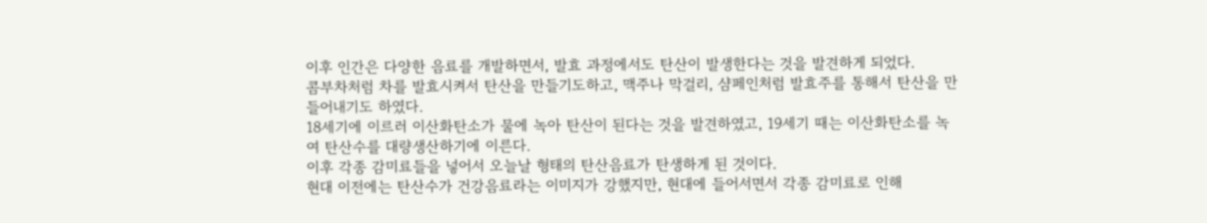이후 인간은 다양한 음료를 개발하면서, 발효 과정에서도 탄산이 발생한다는 것을 발견하게 되었다.
콤부차처럼 차를 발효시켜서 탄산을 만들기도하고, 맥주나 막걸리, 샴페인처럼 발효주를 통해서 탄산을 만들어내기도 하였다.
18세기에 이르러 이산화탄소가 물에 녹아 탄산이 된다는 것을 발견하였고, 19세기 때는 이산화탄소를 녹여 탄산수를 대량생산하기에 이른다.
이후 각종 감미료들을 넣어서 오늘날 형태의 탄산음료가 탄생하게 된 것이다.
현대 이전에는 탄산수가 건강음료라는 이미지가 강했지만, 현대에 들어서면서 각종 감미료로 인해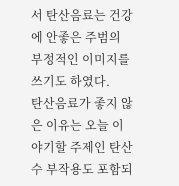서 탄산음료는 건강에 안좋은 주범의 부정적인 이미지를 쓰기도 하였다.
탄산음료가 좋지 않은 이유는 오늘 이야기할 주제인 탄산수 부작용도 포함되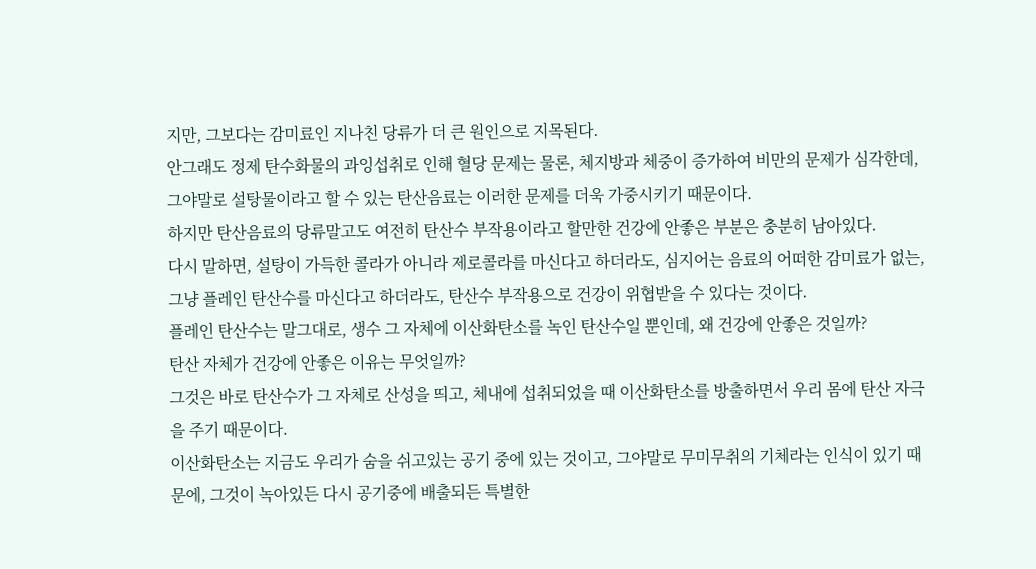지만, 그보다는 감미료인 지나친 당류가 더 큰 원인으로 지목된다.
안그래도 정제 탄수화물의 과잉섭취로 인해 혈당 문제는 물론, 체지방과 체중이 증가하여 비만의 문제가 심각한데, 그야말로 설탕물이라고 할 수 있는 탄산음료는 이러한 문제를 더욱 가중시키기 때문이다.
하지만 탄산음료의 당류말고도 여전히 탄산수 부작용이라고 할만한 건강에 안좋은 부분은 충분히 남아있다.
다시 말하면, 설탕이 가득한 콜라가 아니라 제로콜라를 마신다고 하더라도, 심지어는 음료의 어떠한 감미료가 없는, 그냥 플레인 탄산수를 마신다고 하더라도, 탄산수 부작용으로 건강이 위협받을 수 있다는 것이다.
플레인 탄산수는 말그대로, 생수 그 자체에 이산화탄소를 녹인 탄산수일 뿐인데, 왜 건강에 안좋은 것일까?
탄산 자체가 건강에 안좋은 이유는 무엇일까?
그것은 바로 탄산수가 그 자체로 산성을 띄고, 체내에 섭취되었을 때 이산화탄소를 방출하면서 우리 몸에 탄산 자극을 주기 때문이다.
이산화탄소는 지금도 우리가 숨을 쉬고있는 공기 중에 있는 것이고, 그야말로 무미무취의 기체라는 인식이 있기 때문에, 그것이 녹아있든 다시 공기중에 배출되든 특별한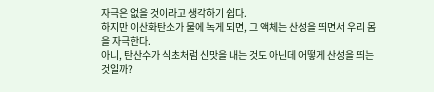자극은 없을 것이라고 생각하기 쉽다.
하지만 이산화탄소가 물에 녹게 되면, 그 액체는 산성을 띄면서 우리 몸을 자극한다.
아니, 탄산수가 식초처럼 신맛을 내는 것도 아닌데 어떻게 산성을 띄는 것일까?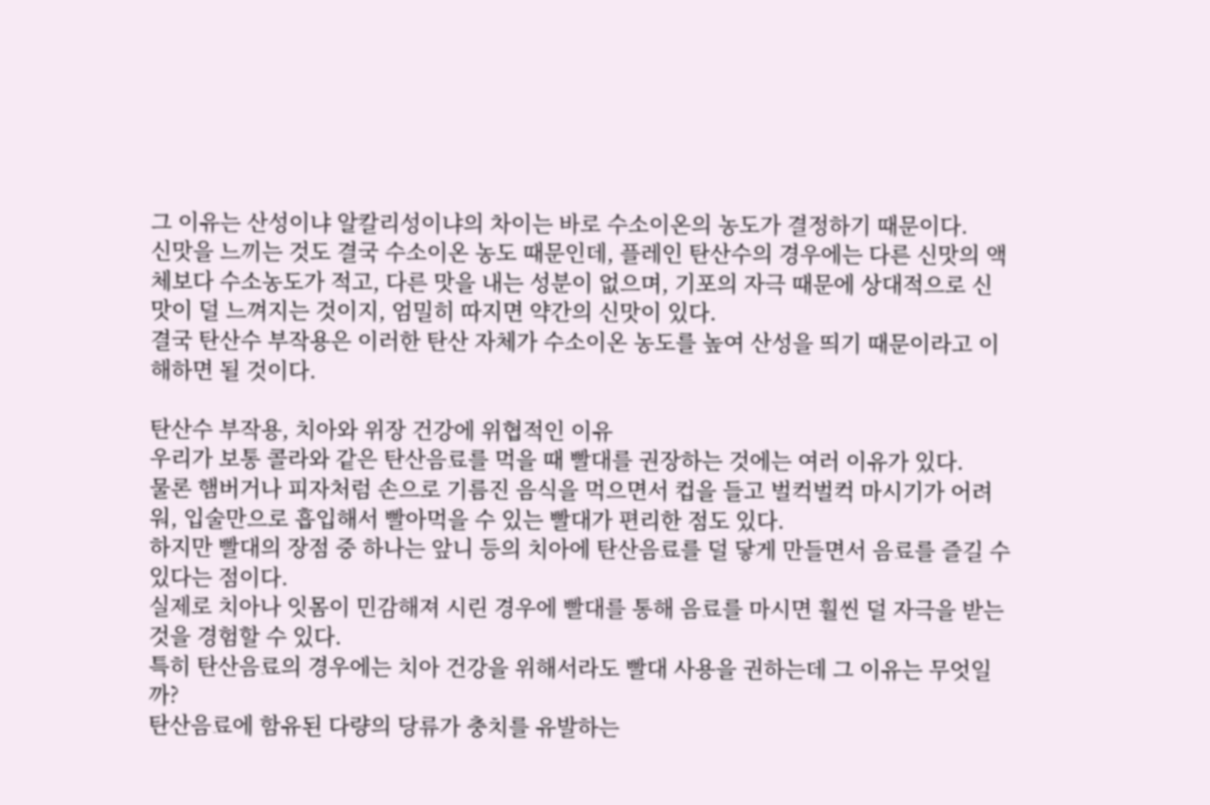그 이유는 산성이냐 알칼리성이냐의 차이는 바로 수소이온의 농도가 결정하기 때문이다.
신맛을 느끼는 것도 결국 수소이온 농도 때문인데, 플레인 탄산수의 경우에는 다른 신맛의 액체보다 수소농도가 적고, 다른 맛을 내는 성분이 없으며, 기포의 자극 때문에 상대적으로 신맛이 덜 느껴지는 것이지, 엄밀히 따지면 약간의 신맛이 있다.
결국 탄산수 부작용은 이러한 탄산 자체가 수소이온 농도를 높여 산성을 띄기 때문이라고 이해하면 될 것이다.

탄산수 부작용, 치아와 위장 건강에 위협적인 이유
우리가 보통 콜라와 같은 탄산음료를 먹을 때 빨대를 권장하는 것에는 여러 이유가 있다.
물론 햄버거나 피자처럼 손으로 기름진 음식을 먹으면서 컵을 들고 벌컥벌컥 마시기가 어려워, 입술만으로 흡입해서 빨아먹을 수 있는 빨대가 편리한 점도 있다.
하지만 빨대의 장점 중 하나는 앞니 등의 치아에 탄산음료를 덜 닿게 만들면서 음료를 즐길 수 있다는 점이다.
실제로 치아나 잇몸이 민감해져 시린 경우에 빨대를 통해 음료를 마시면 훨씬 덜 자극을 받는 것을 경험할 수 있다.
특히 탄산음료의 경우에는 치아 건강을 위해서라도 빨대 사용을 권하는데 그 이유는 무엇일까?
탄산음료에 함유된 다량의 당류가 충치를 유발하는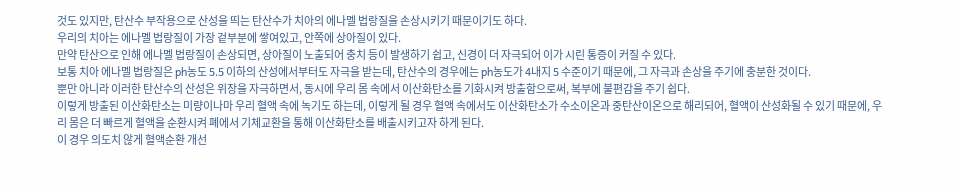것도 있지만, 탄산수 부작용으로 산성을 띄는 탄산수가 치아의 에나멜 법랑질을 손상시키기 때문이기도 하다.
우리의 치아는 에나멜 법랑질이 가장 겉부분에 쌓여있고, 안쪽에 상아질이 있다.
만약 탄산으로 인해 에나멜 법랑질이 손상되면, 상아질이 노출되어 충치 등이 발생하기 쉽고, 신경이 더 자극되어 이가 시린 통증이 커질 수 있다.
보통 치아 에나멜 법랑질은 ph농도 5.5 이하의 산성에서부터도 자극을 받는데, 탄산수의 경우에는 ph농도가 4내지 5 수준이기 때문에, 그 자극과 손상을 주기에 충분한 것이다.
뿐만 아니라 이러한 탄산수의 산성은 위장을 자극하면서, 동시에 우리 몸 속에서 이산화탄소를 기화시켜 방출함으로써, 복부에 불편감을 주기 쉽다.
이렇게 방출된 이산화탄소는 미량이나마 우리 혈액 속에 녹기도 하는데, 이렇게 될 경우 혈액 속에서도 이산화탄소가 수소이온과 중탄산이온으로 해리되어, 혈액이 산성화될 수 있기 때문에, 우리 몸은 더 빠르게 혈액을 순환시켜 폐에서 기체교환을 통해 이산화탄소를 배출시키고자 하게 된다.
이 경우 의도치 않게 혈액순환 개선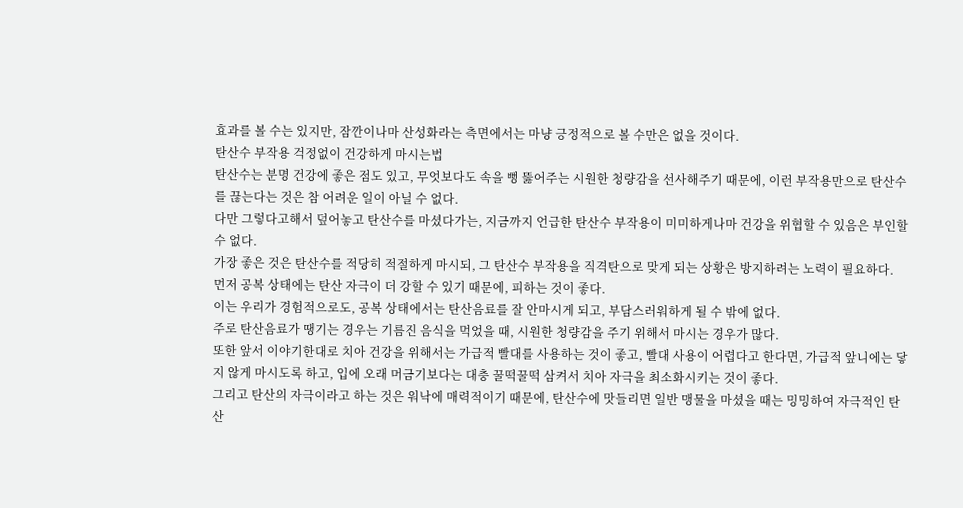효과를 볼 수는 있지만, 잠깐이나마 산성화라는 측면에서는 마냥 긍정적으로 볼 수만은 없을 것이다.
탄산수 부작용 걱정없이 건강하게 마시는법
탄산수는 분명 건강에 좋은 점도 있고, 무엇보다도 속을 뻥 뚫어주는 시원한 청량감을 선사해주기 때문에, 이런 부작용만으로 탄산수를 끊는다는 것은 참 어려운 일이 아닐 수 없다.
다만 그렇다고해서 덮어놓고 탄산수를 마셨다가는, 지금까지 언급한 탄산수 부작용이 미미하게나마 건강을 위협할 수 있음은 부인할 수 없다.
가장 좋은 것은 탄산수를 적당히 적절하게 마시되, 그 탄산수 부작용을 직격탄으로 맞게 되는 상황은 방지하려는 노력이 필요하다.
먼저 공복 상태에는 탄산 자극이 더 강할 수 있기 때문에, 피하는 것이 좋다.
이는 우리가 경험적으로도, 공복 상태에서는 탄산음료를 잘 안마시게 되고, 부담스러워하게 될 수 밖에 없다.
주로 탄산음료가 땡기는 경우는 기름진 음식을 먹었을 때, 시원한 청량감을 주기 위해서 마시는 경우가 많다.
또한 앞서 이야기한대로 치아 건강을 위해서는 가급적 빨대를 사용하는 것이 좋고, 빨대 사용이 어렵다고 한다면, 가급적 앞니에는 닿지 않게 마시도록 하고, 입에 오래 머금기보다는 대충 꿀떡꿀떡 삼켜서 치아 자극을 최소화시키는 것이 좋다.
그리고 탄산의 자극이라고 하는 것은 워낙에 매력적이기 때문에, 탄산수에 맛들리면 일반 맹물을 마셨을 때는 밍밍하여 자극적인 탄산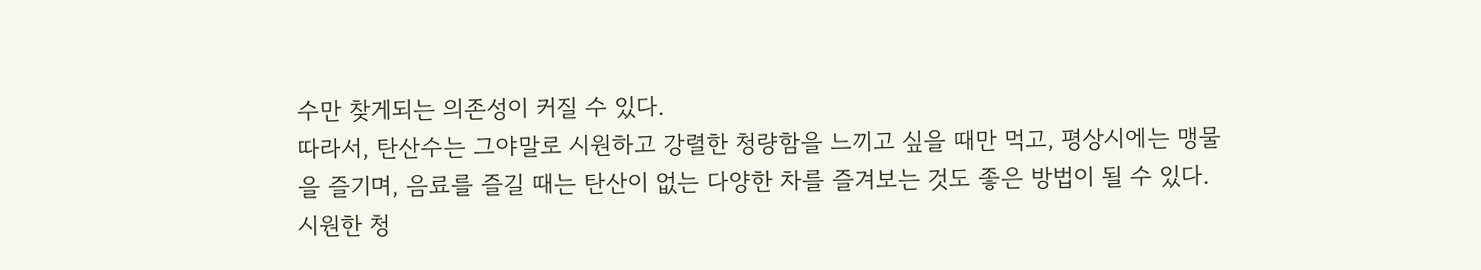수만 찾게되는 의존성이 커질 수 있다.
따라서, 탄산수는 그야말로 시원하고 강렬한 청량함을 느끼고 싶을 때만 먹고, 평상시에는 맹물을 즐기며, 음료를 즐길 때는 탄산이 없는 다양한 차를 즐겨보는 것도 좋은 방법이 될 수 있다.
시원한 청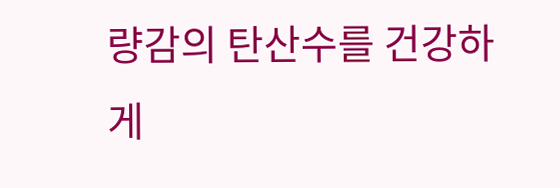량감의 탄산수를 건강하게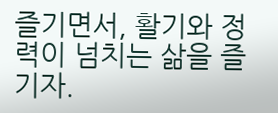즐기면서, 활기와 정력이 넘치는 삶을 즐기자.